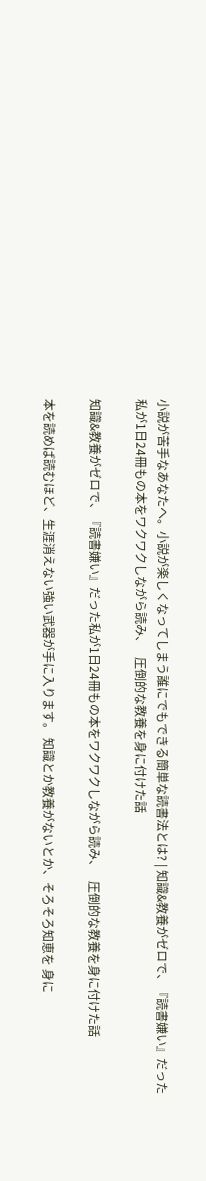小説が苦手なあなたへ。小説が楽しくなってしまう誰にでもできる簡単な読書法とは? | 知識&教養がゼロで、『読書嫌い』だった私が1日24冊もの本をワクワクしながら読み、   圧倒的な教養を身に付けた話

知識&教養がゼロで、『読書嫌い』だった私が1日24冊もの本をワクワクしながら読み、   圧倒的な教養を身に付けた話

本を読めば読むほど、生涯消えない強い武器が手に入ります。 知識とか教養がないとか、そろそろ知恵を 身に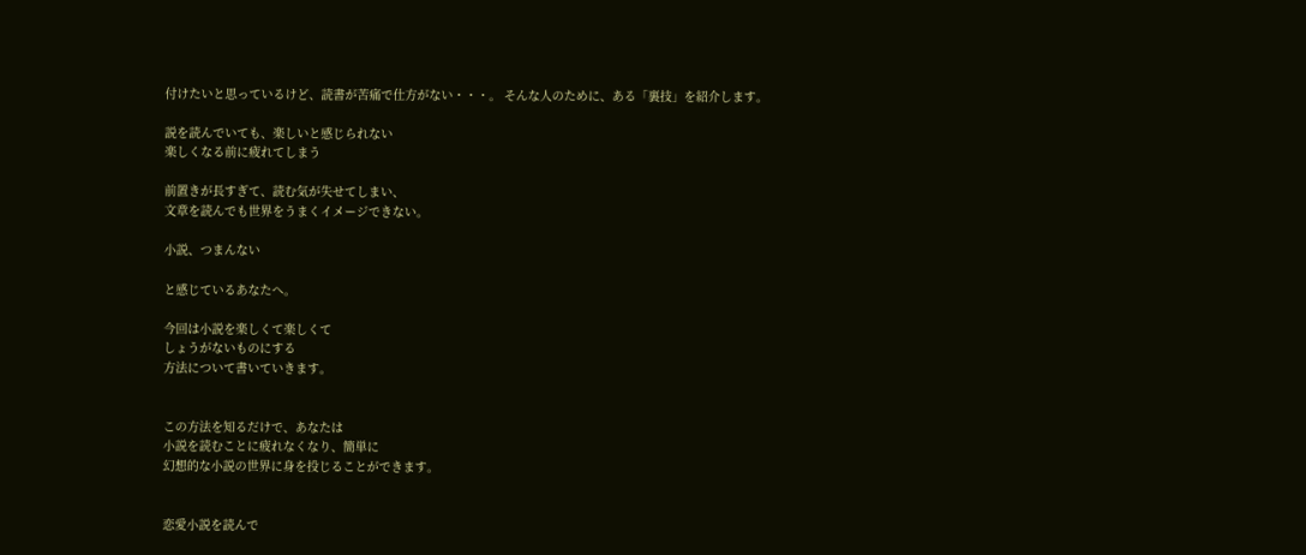付けたいと思っているけど、読書が苦痛で仕方がない・・・。 そんな人のために、ある「裏技」を紹介します。

説を読んでいても、楽しいと感じられない
楽しくなる前に疲れてしまう

前置きが長すぎて、読む気が失せてしまい、
文章を読んでも世界をうまくイメージできない。

小説、つまんない

と感じているあなたへ。

今回は小説を楽しくて楽しくて
しょうがないものにする
方法について書いていきます。


この方法を知るだけで、あなたは
小説を読むことに疲れなくなり、簡単に
幻想的な小説の世界に身を投じることができます。


恋愛小説を読んで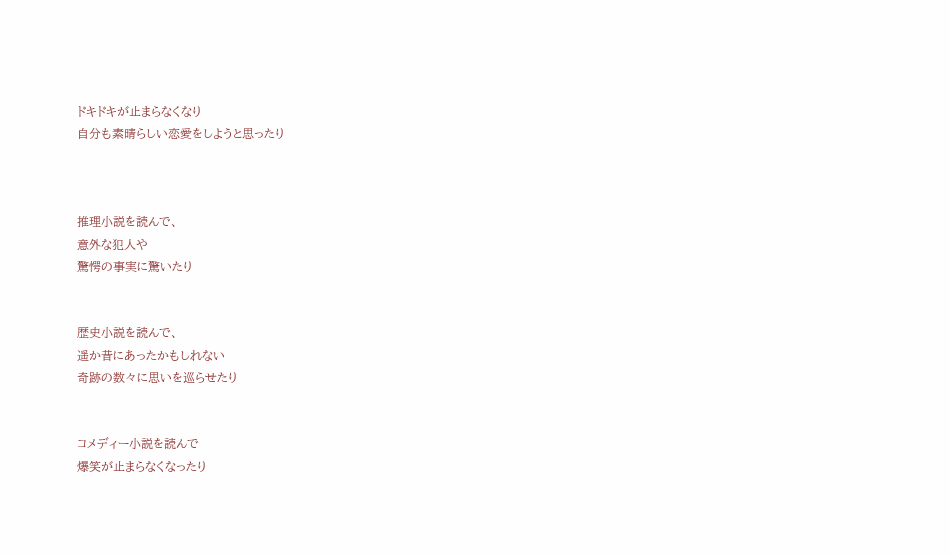ドキドキが止まらなくなり
自分も素晴らしい恋愛をしようと思ったり



推理小説を読んで、
意外な犯人や
驚愕の事実に驚いたり


歴史小説を読んで、
遥か昔にあったかもしれない
奇跡の数々に思いを巡らせたり


コメディー小説を読んで
爆笑が止まらなくなったり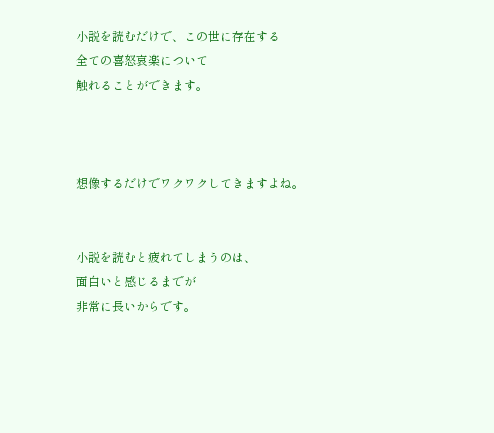小説を読むだけで、この世に存在する
全ての喜怒哀楽について
触れることができます。



想像するだけでワクワクしてきますよね。


小説を読むと疲れてしまうのは、
面白いと感じるまでが
非常に長いからです。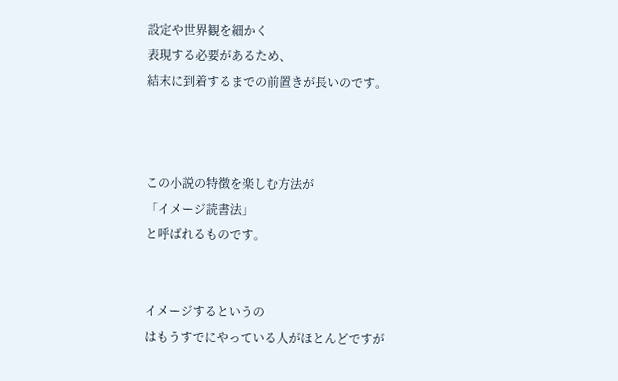設定や世界観を細かく
表現する必要があるため、
結末に到着するまでの前置きが長いのです。



この小説の特徴を楽しむ方法が
「イメージ読書法」
と呼ばれるものです。


イメージするというの
はもうすでにやっている人がほとんどですが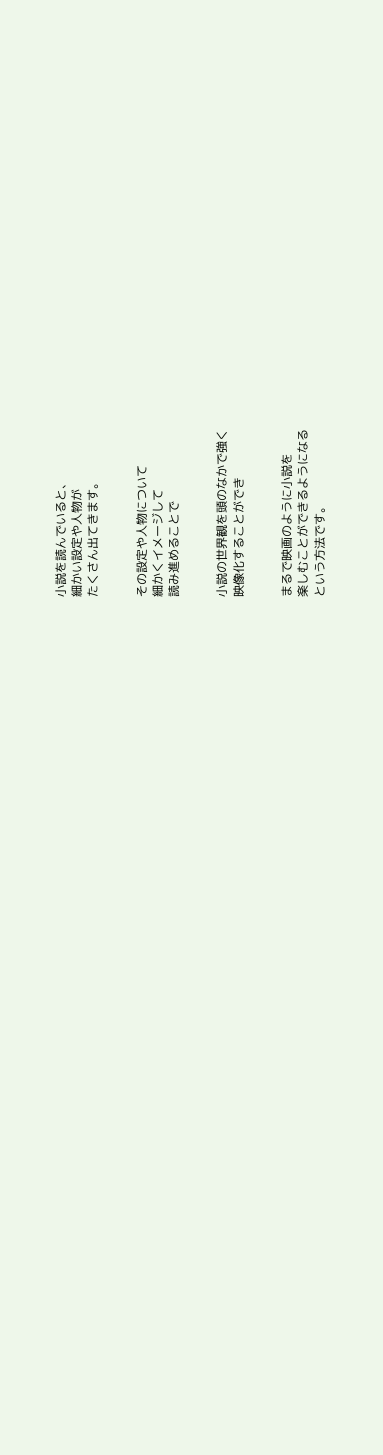小説を読んでいると、
細かい設定や人物が
たくさん出てきます。


その設定や人物について
細かくイメージして
読み進めることで


小説の世界観を頭のなかで強く
映像化することができ


まるで映画のように小説を
楽しむことができるようになる
という方法です。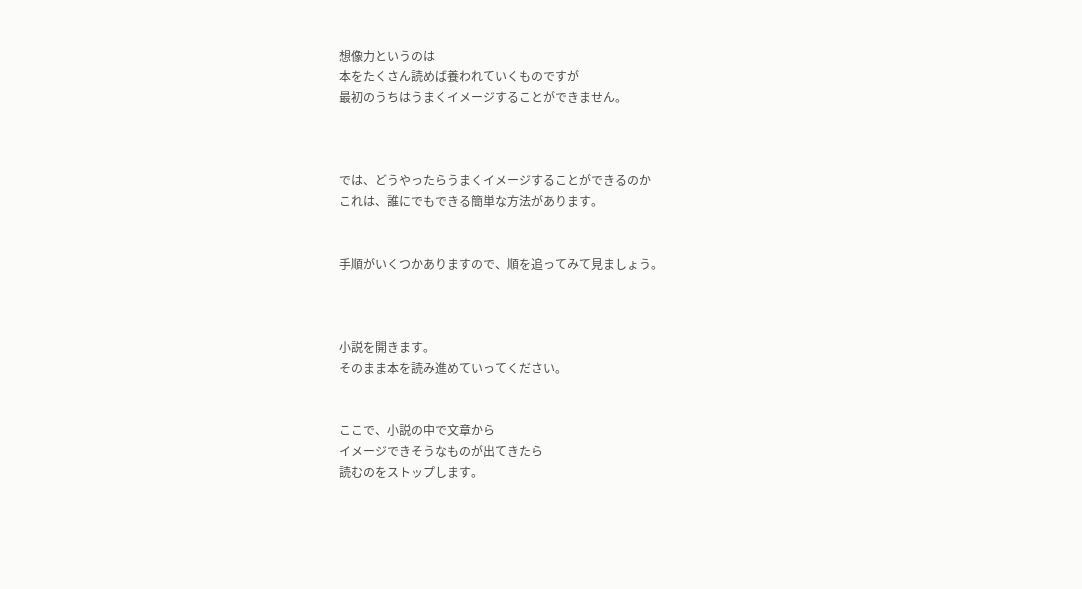想像力というのは
本をたくさん読めば養われていくものですが
最初のうちはうまくイメージすることができません。



では、どうやったらうまくイメージすることができるのか
これは、誰にでもできる簡単な方法があります。


手順がいくつかありますので、順を追ってみて見ましょう。



小説を開きます。
そのまま本を読み進めていってください。


ここで、小説の中で文章から
イメージできそうなものが出てきたら
読むのをストップします。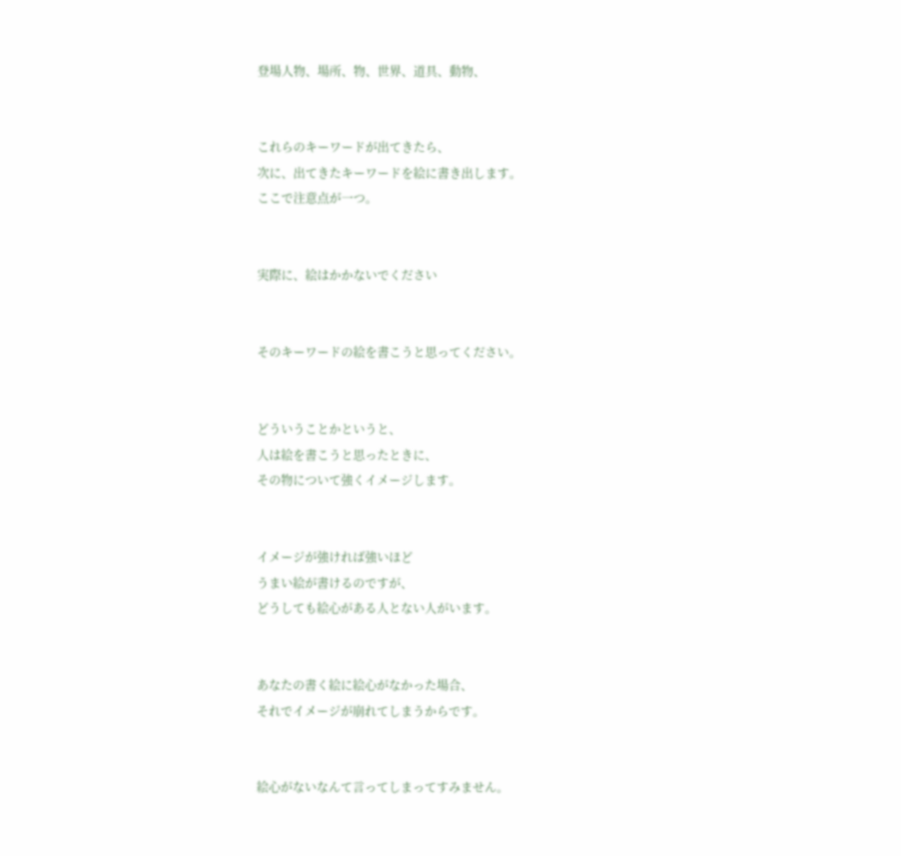登場人物、場所、物、世界、道具、動物、


これらのキーワードが出てきたら、
次に、出てきたキーワードを絵に書き出します。
ここで注意点が一つ。


実際に、絵はかかないでください


そのキーワードの絵を書こうと思ってください。


どういうことかというと、
人は絵を書こうと思ったときに、
その物について強くイメージします。


イメージが強ければ強いほど
うまい絵が書けるのですが、
どうしても絵心がある人とない人がいます。


あなたの書く絵に絵心がなかった場合、
それでイメージが崩れてしまうからです。


絵心がないなんて言ってしまってすみません。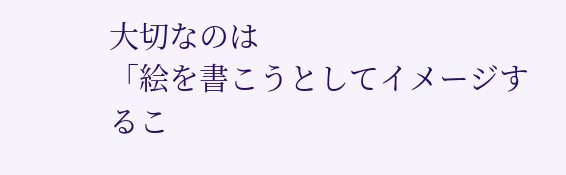大切なのは
「絵を書こうとしてイメージするこ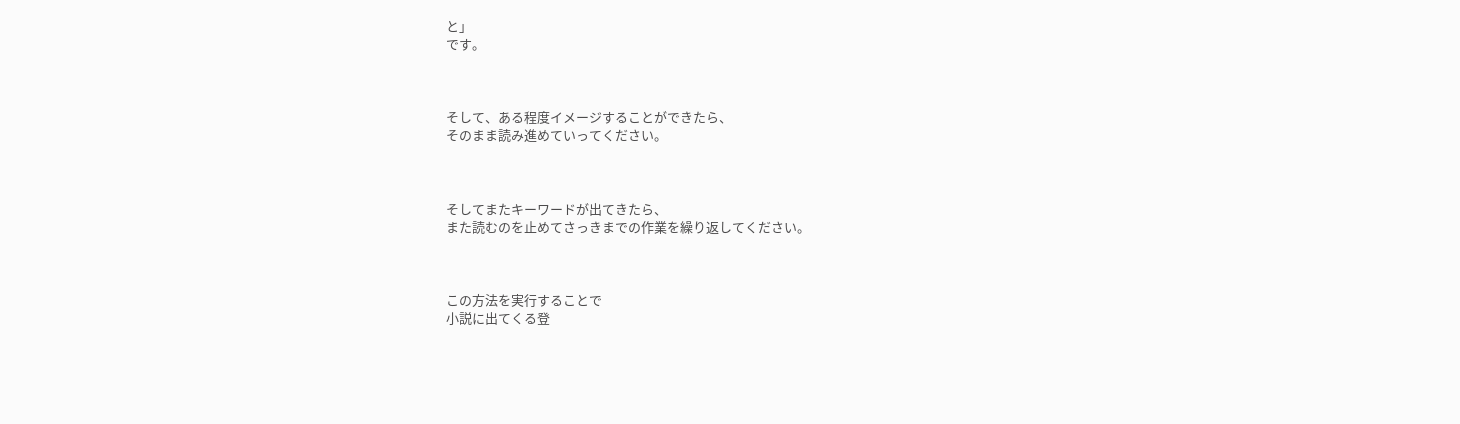と」
です。



そして、ある程度イメージすることができたら、
そのまま読み進めていってください。



そしてまたキーワードが出てきたら、
また読むのを止めてさっきまでの作業を繰り返してください。



この方法を実行することで
小説に出てくる登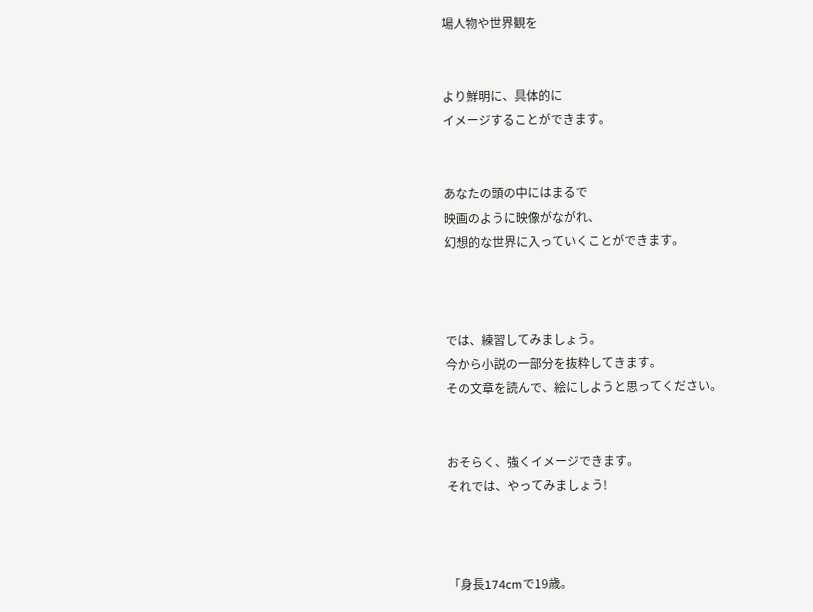場人物や世界観を


より鮮明に、具体的に
イメージすることができます。


あなたの頭の中にはまるで
映画のように映像がながれ、
幻想的な世界に入っていくことができます。



では、練習してみましょう。
今から小説の一部分を抜粋してきます。
その文章を読んで、絵にしようと思ってください。


おそらく、強くイメージできます。
それでは、やってみましょう!



「身長174cmで19歳。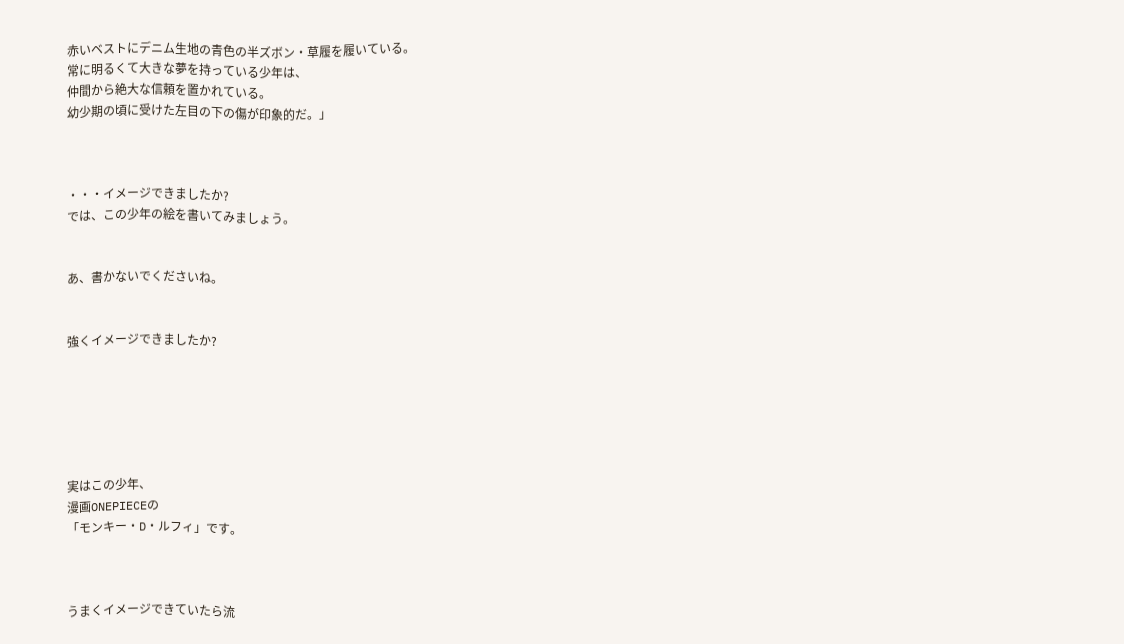赤いベストにデニム生地の青色の半ズボン・草履を履いている。
常に明るくて大きな夢を持っている少年は、
仲間から絶大な信頼を置かれている。
幼少期の頃に受けた左目の下の傷が印象的だ。」



・・・イメージできましたか?
では、この少年の絵を書いてみましょう。


あ、書かないでくださいね。


強くイメージできましたか?






実はこの少年、
漫画ONEPIECEの
「モンキー・D・ルフィ」です。



うまくイメージできていたら流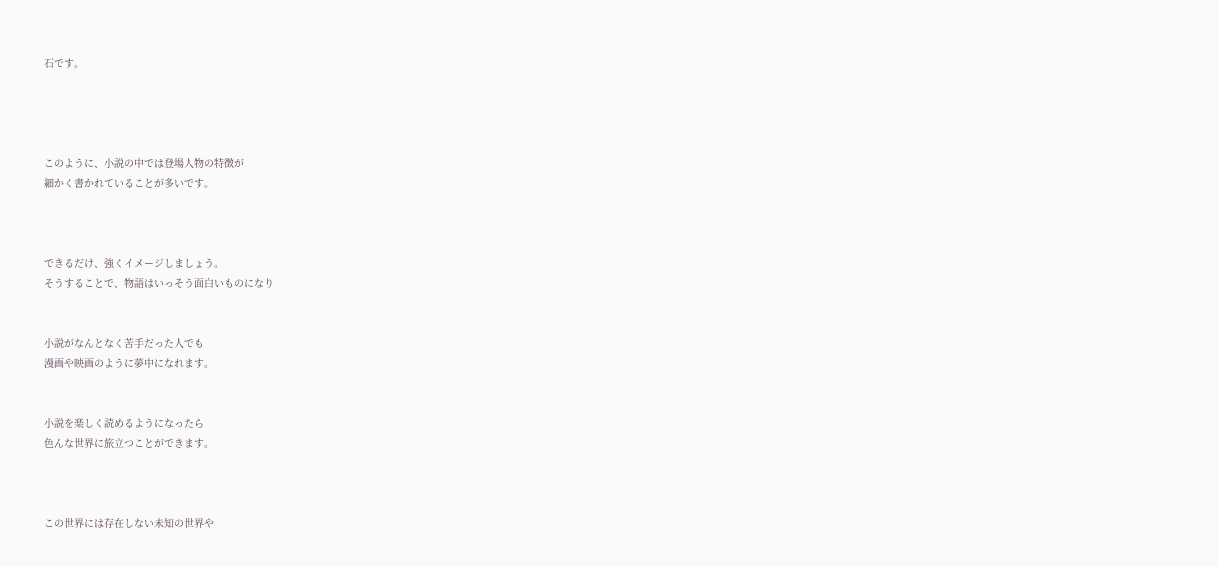石です。




このように、小説の中では登場人物の特徴が
細かく書かれていることが多いです。



できるだけ、強くイメージしましょう。
そうすることで、物語はいっそう面白いものになり


小説がなんとなく苦手だった人でも
漫画や映画のように夢中になれます。


小説を楽しく読めるようになったら
色んな世界に旅立つことができます。



この世界には存在しない未知の世界や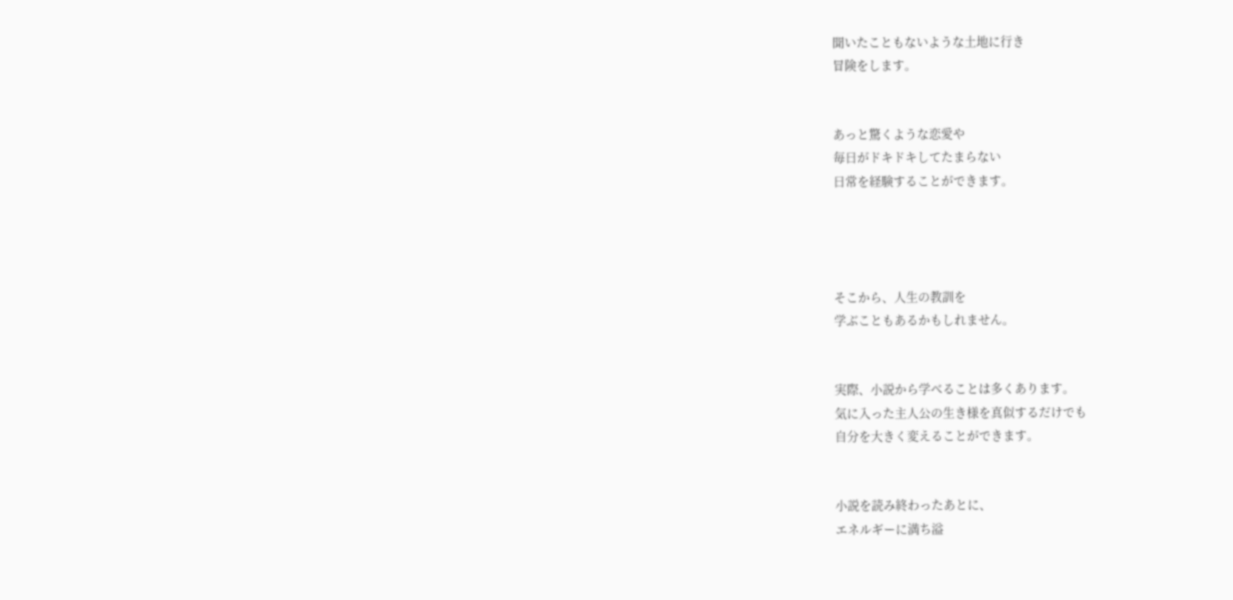聞いたこともないような土地に行き
冒険をします。


あっと驚くような恋愛や
毎日がドキドキしてたまらない
日常を経験することができます。




そこから、人生の教訓を
学ぶこともあるかもしれません。


実際、小説から学べることは多くあります。
気に入った主人公の生き様を真似するだけでも
自分を大きく変えることができます。


小説を読み終わったあとに、
エネルギーに満ち溢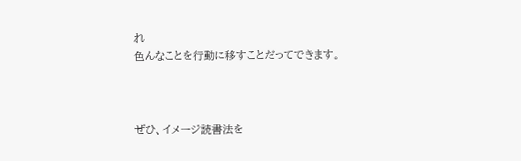れ
色んなことを行動に移すことだってできます。



ぜひ、イメージ読書法を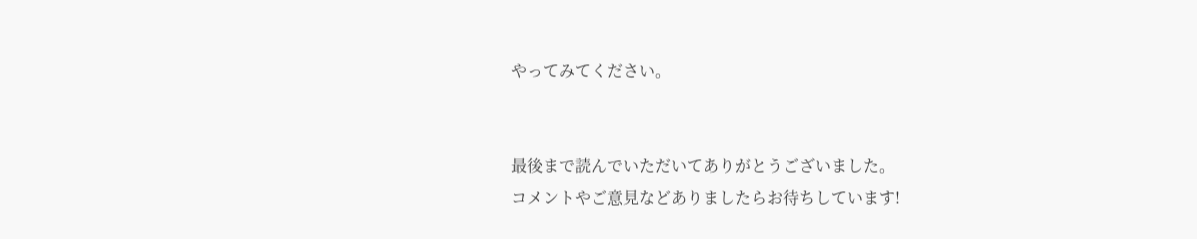やってみてください。


最後まで読んでいただいてありがとうございました。
コメントやご意見などありましたらお待ちしています!